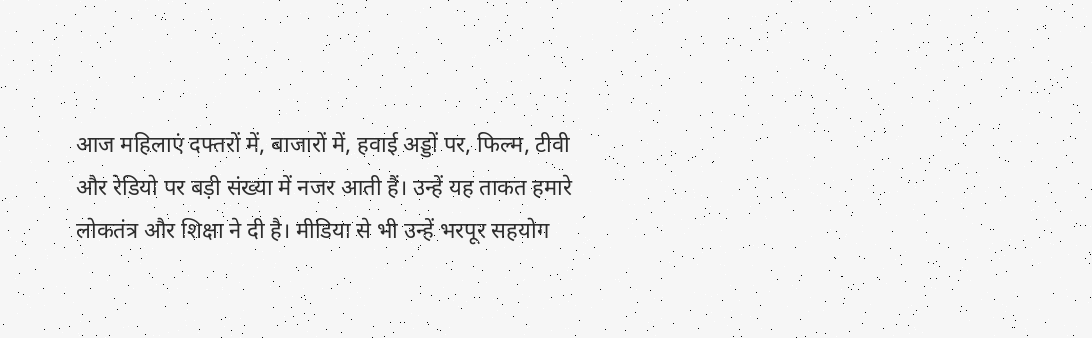आज महिलाएं दफ्तरों में, बाजारों में, हवाई अड्डों पर, फिल्म, टीवी और रेडियो पर बड़ी संख्या में नजर आती हैं। उन्हें यह ताकत हमारे लोकतंत्र और शिक्षा ने दी है। मीडिया से भी उन्हें भरपूर सहयोग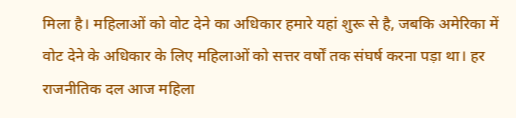मिला है। महिलाओं को वोट देने का अधिकार हमारे यहां शुरू से है, जबकि अमेरिका में वोट देने के अधिकार के लिए महिलाओं को सत्तर वर्षों तक संघर्ष करना पड़ा था। हर राजनीतिक दल आज महिला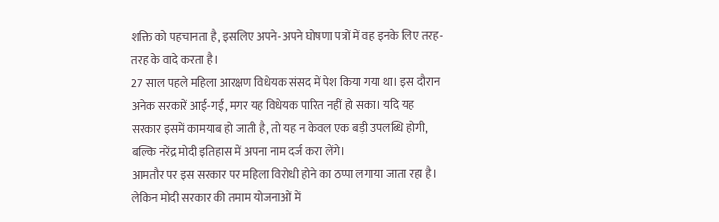शक्ति को पहचानता है, इसलिए अपने-अपने घोषणा पत्रों में वह इनके लिए तरह-तरह के वादे करता है।
27 साल पहले महिला आरक्षण विधेयक संसद में पेश किया गया था। इस दौरान अनेक सरकारें आई-गईं, मगर यह विधेयक पारित नहीं हो सका। यदि यह सरकार इसमें कामयाब हो जाती है, तो यह न केवल एक बड़ी उपलब्धि होगी, बल्कि नरेंद्र मोदी इतिहास में अपना नाम दर्ज करा लेंगे।
आमतौर पर इस सरकार पर महिला विरोधी होने का ठप्पा लगाया जाता रहा है। लेकिन मोदी सरकार की तमाम योजनाओं में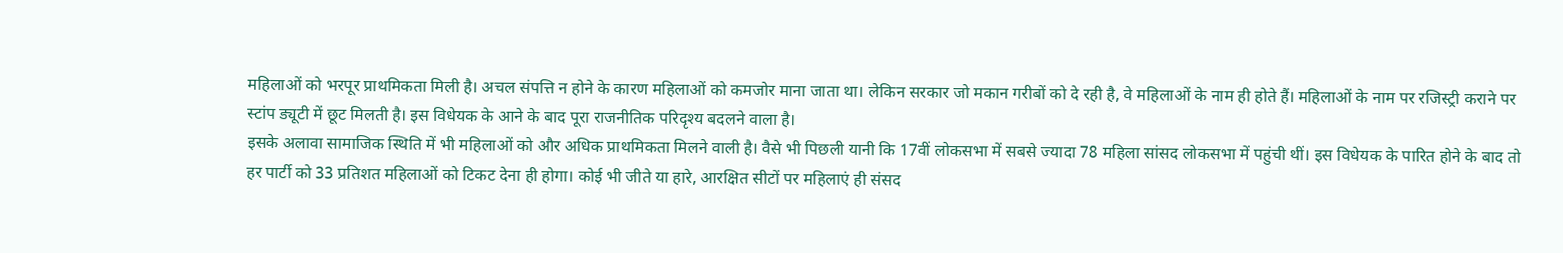महिलाओं को भरपूर प्राथमिकता मिली है। अचल संपत्ति न होने के कारण महिलाओं को कमजोर माना जाता था। लेकिन सरकार जो मकान गरीबों को दे रही है, वे महिलाओं के नाम ही होते हैं। महिलाओं के नाम पर रजिस्ट्री कराने पर स्टांप ड्यूटी में छूट मिलती है। इस विधेयक के आने के बाद पूरा राजनीतिक परिदृश्य बदलने वाला है।
इसके अलावा सामाजिक स्थिति में भी महिलाओं को और अधिक प्राथमिकता मिलने वाली है। वैसे भी पिछली यानी कि 17वीं लोकसभा में सबसे ज्यादा 78 महिला सांसद लोकसभा में पहुंची थीं। इस विधेयक के पारित होने के बाद तो हर पार्टी को 33 प्रतिशत महिलाओं को टिकट देना ही होगा। कोई भी जीते या हारे, आरक्षित सीटों पर महिलाएं ही संसद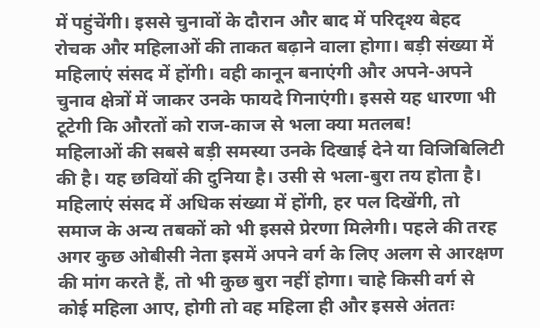में पहुंचेंगी। इससे चुनावों के दौरान और बाद में परिदृश्य बेहद रोचक और महिलाओं की ताकत बढ़ाने वाला होगा। बड़ी संख्या में महिलाएं संसद में होंगी। वही कानून बनाएंगी और अपने-अपने चुनाव क्षेत्रों में जाकर उनके फायदे गिनाएंगी। इससे यह धारणा भी टूटेगी कि औरतों को राज-काज से भला क्या मतलब!
महिलाओं की सबसे बड़ी समस्या उनके दिखाई देने या विजिबिलिटी की है। यह छवियों की दुनिया है। उसी से भला-बुरा तय होता है। महिलाएं संसद में अधिक संख्या में होंगी, हर पल दिखेंगी, तो समाज के अन्य तबकों को भी इससे प्रेरणा मिलेगी। पहले की तरह अगर कुछ ओबीसी नेता इसमें अपने वर्ग के लिए अलग से आरक्षण की मांग करते हैं, तो भी कुछ बुरा नहीं होगा। चाहे किसी वर्ग से कोई महिला आए, होगी तो वह महिला ही और इससे अंततः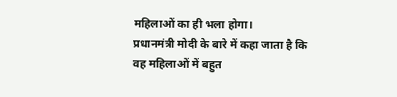महिलाओं का ही भला होगा।
प्रधानमंत्री मोदी के बारे में कहा जाता है कि वह महिलाओं में बहुत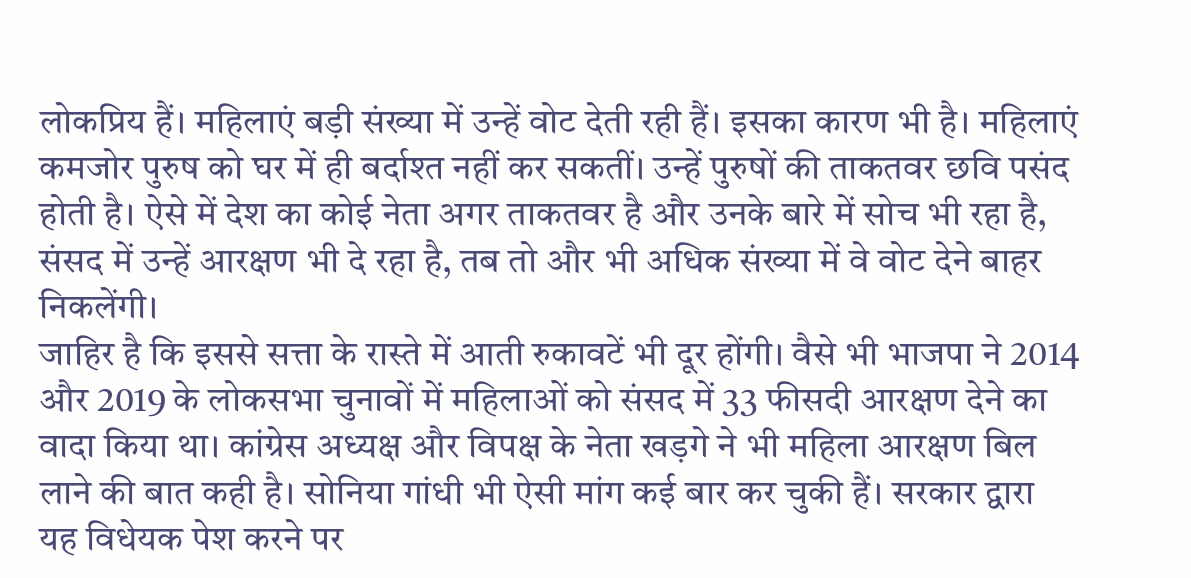लोकप्रिय हैं। महिलाएं बड़ी संख्या में उन्हें वोट देती रही हैं। इसका कारण भी है। महिलाएं कमजोर पुरुष को घर में ही बर्दाश्त नहीं कर सकतीं। उन्हें पुरुषों की ताकतवर छवि पसंद होती है। ऐसे में देश का कोई नेता अगर ताकतवर है और उनके बारे में सोच भी रहा है, संसद में उन्हें आरक्षण भी दे रहा है, तब तो और भी अधिक संख्या में वे वोट देने बाहर निकलेंगी।
जाहिर है कि इससे सत्ता के रास्ते में आती रुकावटें भी दूर होंगी। वैसे भी भाजपा ने 2014 और 2019 के लोकसभा चुनावों में महिलाओं को संसद में 33 फीसदी आरक्षण देने का वादा किया था। कांग्रेस अध्यक्ष और विपक्ष के नेता खड़गे ने भी महिला आरक्षण बिल लाने की बात कही है। सोनिया गांधी भी ऐसी मांग कई बार कर चुकी हैं। सरकार द्वारा यह विधेयक पेश करने पर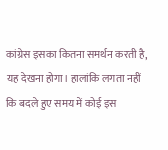कांग्रेस इसका कितना समर्थन करती है, यह देखना होगा। हालांकि लगता नहीं कि बदले हुए समय में कोई इस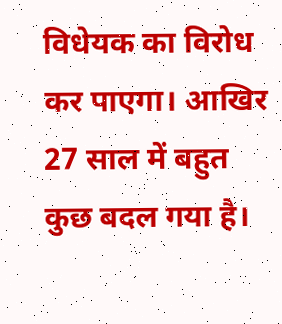विधेयक का विरोध कर पाएगा। आखिर 27 साल में बहुत कुछ बदल गया है।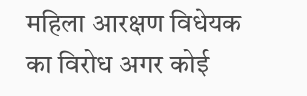महिला आरक्षण विधेयक का विरोध अगर कोई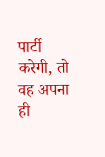पार्टी करेगी, तो वह अपना ही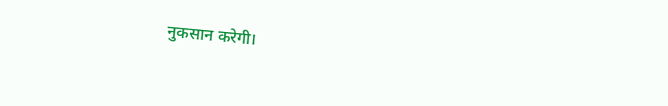नुकसान करेगी।